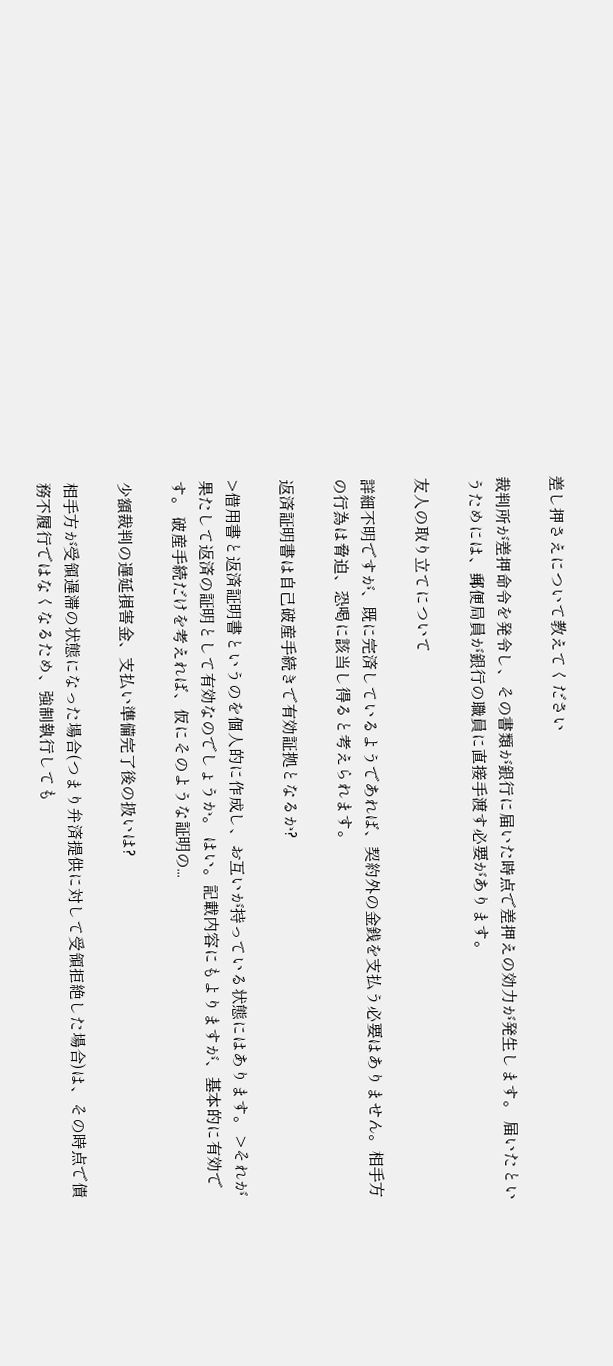差し押さえについて教えてください

裁判所が差押命令を発令し、その書類が銀行に届いた時点で差押えの効力が発生します。 届いたというためには、郵便局員が銀行の職員に直接手渡す必要があります。

友人の取り立てについて

詳細不明ですが、既に完済しているようであれば、契約外の金銭を支払う必要はありません。相手方の行為は脅迫、恐喝に該当し得ると考えられます。

返済証明書は自己破産手続きで有効証拠となるか?

>借用書と返済証明書というのを個人的に作成し、お互いが持っている状態にはあります。 >それが果たして返済の証明として有効なのでしょうか。 はい。記載内容にもよりますが、基本的に有効です。 破産手続だけを考えれば、仮にそのような証明の...

少額裁判の遅延損害金、支払い準備完了後の扱いは?

相手方が受領遅滞の状態になった場合(つまり弁済提供に対して受領拒絶した場合)は、その時点で債務不履行ではなくなるため、強制執行しても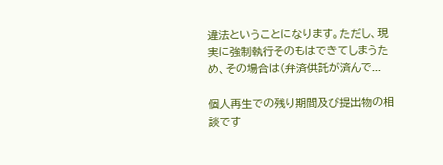違法ということになります。ただし、現実に強制執行そのもはできてしまうため、その場合は(弁済供託が済んで...

個人再生での残り期間及び提出物の相談です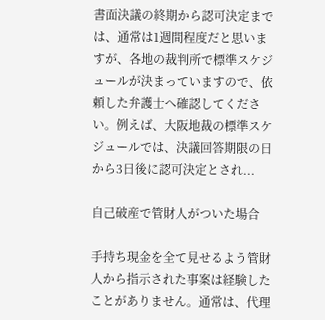書面決議の終期から認可決定までは、通常は1週間程度だと思いますが、各地の裁判所で標準スケジュールが決まっていますので、依頼した弁護士へ確認してください。例えば、大阪地裁の標準スケジュールでは、決議回答期限の日から3日後に認可決定とされ...

自己破産で管財人がついた場合

手持ち現金を全て見せるよう管財人から指示された事案は経験したことがありません。通常は、代理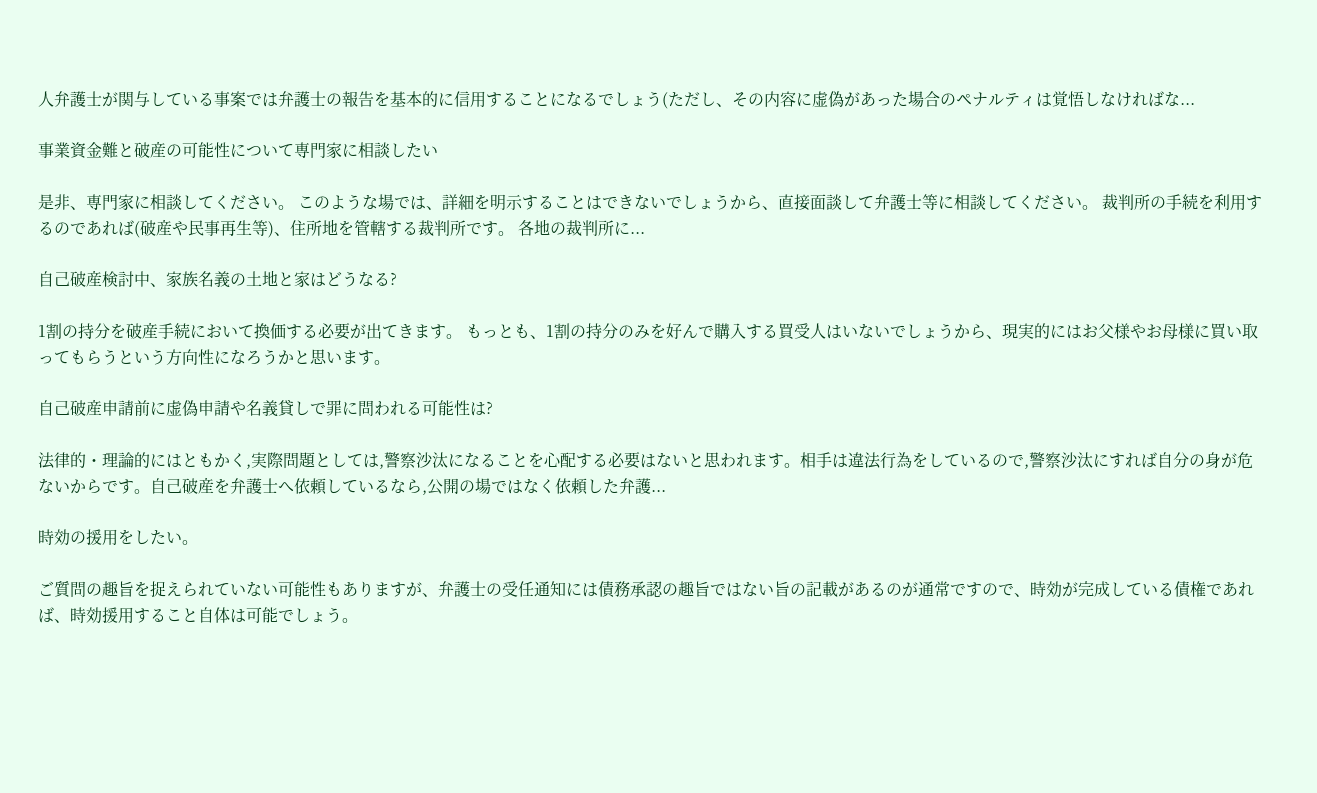人弁護士が関与している事案では弁護士の報告を基本的に信用することになるでしょう(ただし、その内容に虚偽があった場合のペナルティは覚悟しなければな...

事業資金難と破産の可能性について専門家に相談したい

是非、専門家に相談してください。 このような場では、詳細を明示することはできないでしょうから、直接面談して弁護士等に相談してください。 裁判所の手続を利用するのであれば(破産や民事再生等)、住所地を管轄する裁判所です。 各地の裁判所に...

自己破産検討中、家族名義の土地と家はどうなる?

1割の持分を破産手続において換価する必要が出てきます。 もっとも、1割の持分のみを好んで購入する買受人はいないでしょうから、現実的にはお父様やお母様に買い取ってもらうという方向性になろうかと思います。

自己破産申請前に虚偽申請や名義貸しで罪に問われる可能性は?

法律的・理論的にはともかく,実際問題としては,警察沙汰になることを心配する必要はないと思われます。相手は違法行為をしているので,警察沙汰にすれば自分の身が危ないからです。自己破産を弁護士へ依頼しているなら,公開の場ではなく依頼した弁護...

時効の援用をしたい。

ご質問の趣旨を捉えられていない可能性もありますが、弁護士の受任通知には債務承認の趣旨ではない旨の記載があるのが通常ですので、時効が完成している債権であれば、時効援用すること自体は可能でしょう。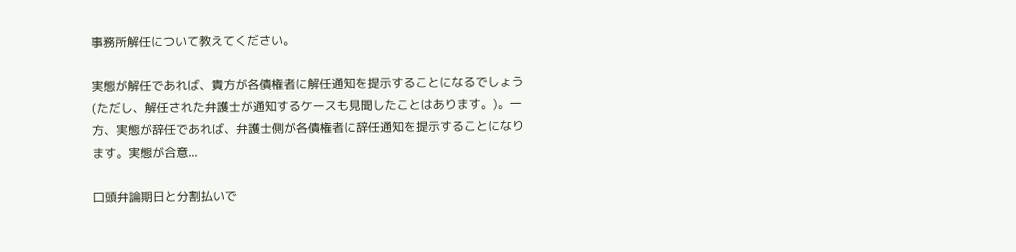事務所解任について教えてください。

実態が解任であれば、貴方が各債権者に解任通知を提示することになるでしょう(ただし、解任された弁護士が通知するケースも見聞したことはあります。)。一方、実態が辞任であれば、弁護士側が各債権者に辞任通知を提示することになります。実態が合意...

口頭弁論期日と分割払いで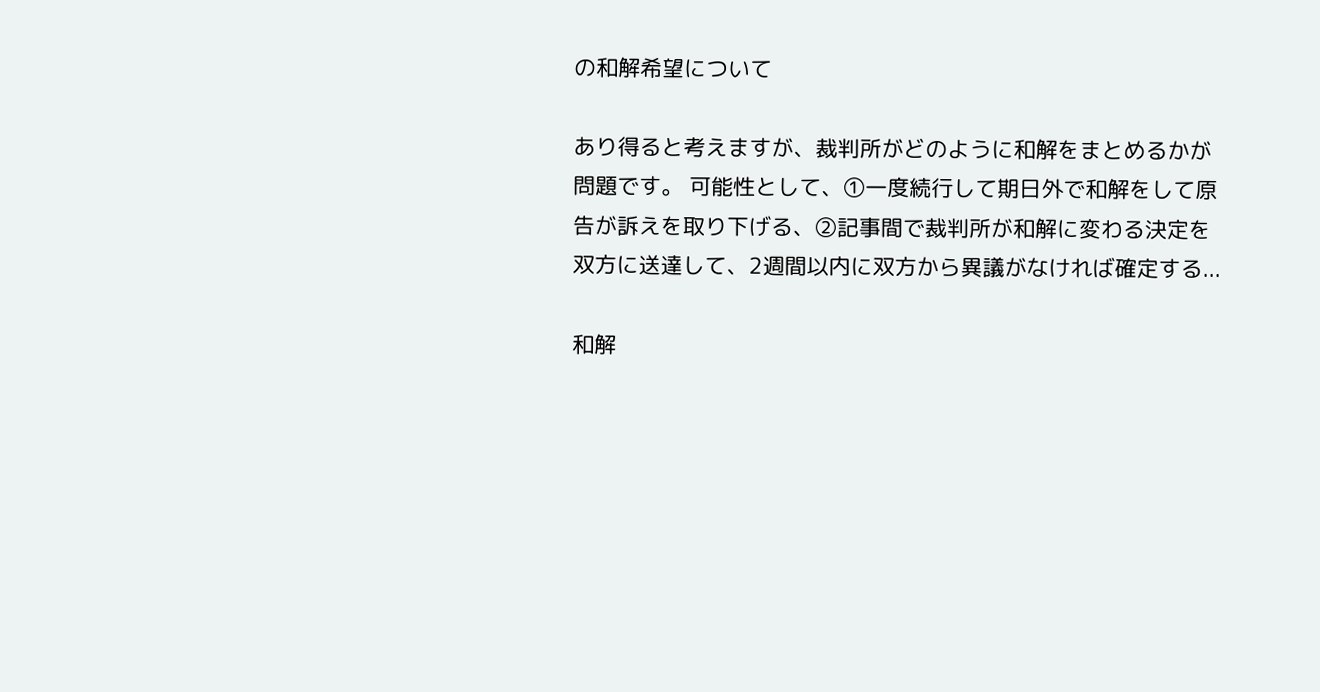の和解希望について

あり得ると考えますが、裁判所がどのように和解をまとめるかが問題です。 可能性として、➀一度続行して期日外で和解をして原告が訴えを取り下げる、②記事間で裁判所が和解に変わる決定を双方に送達して、2週間以内に双方から異議がなければ確定する...

和解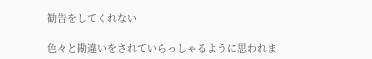勧告をしてくれない

色々と勘違いをされていらっしゃるように思われま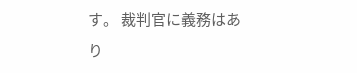す。 裁判官に義務はあり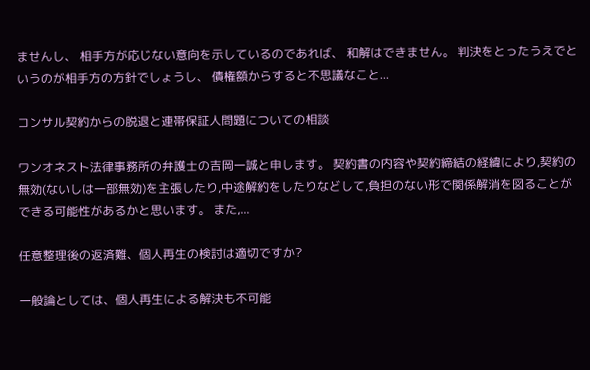ませんし、 相手方が応じない意向を示しているのであれば、 和解はできません。 判決をとったうえでというのが相手方の方針でしょうし、 債権額からすると不思議なこと...

コンサル契約からの脱退と連帯保証人問題についての相談

ワンオネスト法律事務所の弁護士の吉岡一誠と申します。 契約書の内容や契約締結の経緯により,契約の無効(ないしは一部無効)を主張したり,中途解約をしたりなどして,負担のない形で関係解消を図ることができる可能性があるかと思います。 また,...

任意整理後の返済難、個人再生の検討は適切ですか?

一般論としては、個人再生による解決も不可能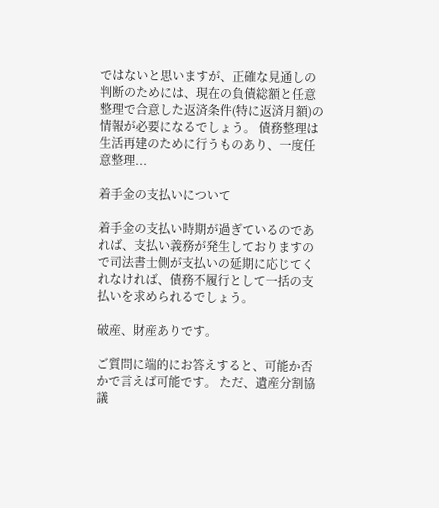ではないと思いますが、正確な見通しの判断のためには、現在の負債総額と任意整理で合意した返済条件(特に返済月額)の情報が必要になるでしょう。 債務整理は生活再建のために行うものあり、一度任意整理...

着手金の支払いについて

着手金の支払い時期が過ぎているのであれば、支払い義務が発生しておりますので司法書士側が支払いの延期に応じてくれなければ、債務不履行として一括の支払いを求められるでしょう。

破産、財産ありです。

ご質問に端的にお答えすると、可能か否かで言えば可能です。 ただ、遺産分割協議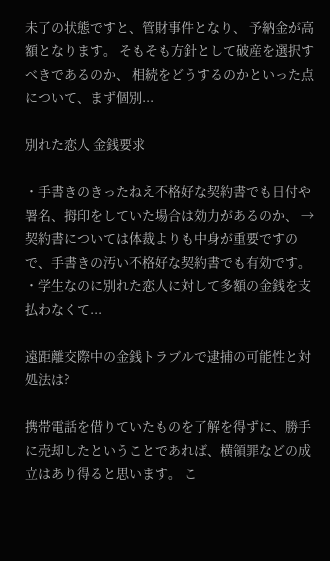未了の状態ですと、管財事件となり、 予納金が高額となります。 そもそも方針として破産を選択すべきであるのか、 相続をどうするのかといった点について、まず個別...

別れた恋人 金銭要求

・手書きのきったねえ不格好な契約書でも日付や署名、拇印をしていた場合は効力があるのか、 →契約書については体裁よりも中身が重要ですので、手書きの汚い不格好な契約書でも有効です。 ・学生なのに別れた恋人に対して多額の金銭を支払わなくて...

遠距離交際中の金銭トラブルで逮捕の可能性と対処法は?

携帯電話を借りていたものを了解を得ずに、勝手に売却したということであれば、横領罪などの成立はあり得ると思います。 こ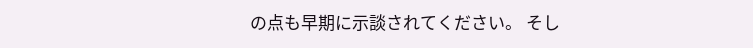の点も早期に示談されてください。 そし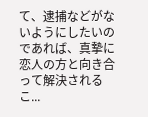て、逮捕などがないようにしたいのであれば、真摯に恋人の方と向き合って解決されるこ...